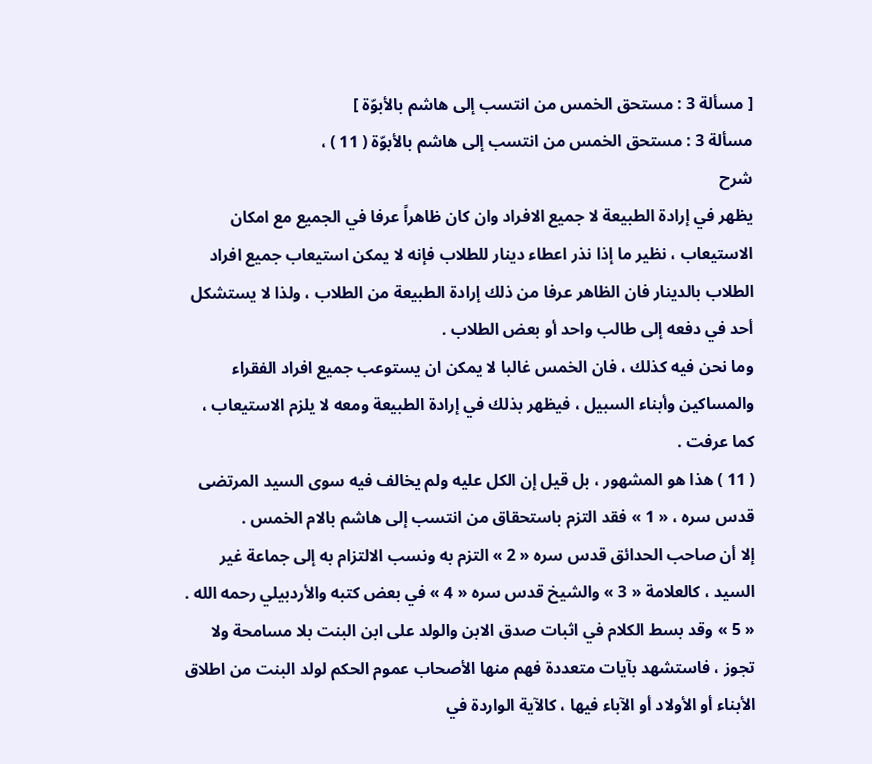[ مسألة 3 : مستحق الخمس من انتسب إلى هاشم بالأبوّة ]
مسألة 3 : مستحق الخمس من انتسب إلى هاشم بالأبوّة ( 11 ) ،
شرح
يظهر في إرادة الطبيعة لا جميع الافراد وان كان ظاهراً عرفا في الجميع مع امكان الاستيعاب ، نظير ما إذا نذر اعطاء دينار للطلاب فإنه لا يمكن استيعاب جميع افراد الطلاب بالدينار فان الظاهر عرفا من ذلك إرادة الطبيعة من الطلاب ، ولذا لا يستشكل أحد في دفعه إلى طالب واحد أو بعض الطلاب .
وما نحن فيه كذلك ، فان الخمس غالبا لا يمكن ان يستوعب جميع افراد الفقراء والمساكين وأبناء السبيل ، فيظهر بذلك في إرادة الطبيعة ومعه لا يلزم الاستيعاب ، كما عرفت .
( 11 ) هذا هو المشهور ، بل قيل إن الكل عليه ولم يخالف فيه سوى السيد المرتضى قدس سره ، « 1 » فقد التزم باستحقاق من انتسب إلى هاشم بالام الخمس .
إلا أن صاحب الحدائق قدس سره « 2 » التزم به ونسب الالتزام به إلى جماعة غير السيد ، كالعلامة « 3 » والشيخ قدس سره « 4 » في بعض كتبه والأردبيلي رحمه الله . « 5 » وقد بسط الكلام في اثبات صدق الابن والولد على ابن البنت بلا مسامحة ولا تجوز ، فاستشهد بآيات متعددة فهم منها الأصحاب عموم الحكم لولد البنت من اطلاق الأبناء أو الأولاد أو الآباء فيها ، كالآية الواردة في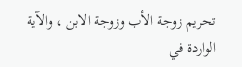تحريم زوجة الأب وزوجة الابن ، والآية الواردة في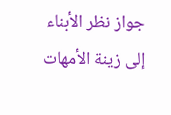جواز نظر الأبناء إلى زينة الأمهات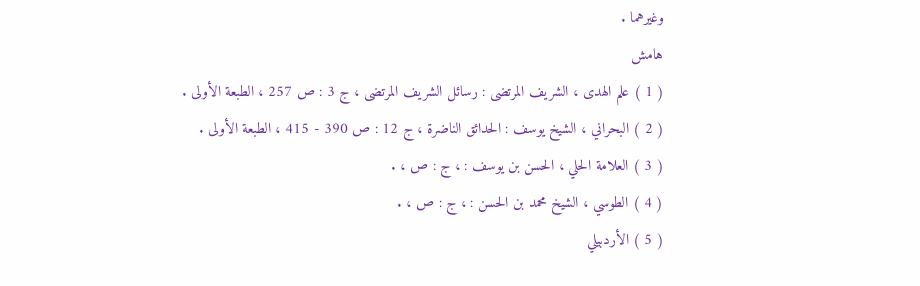وغيرهما .
هامش
( 1 ) علم الهدى ، الشريف المرتضى : رسائل الشريف المرتضى ، ج 3 : ص 257 ، الطبعة الأولى .
( 2 ) البحراني ، الشيخ يوسف : الحدائق الناضرة ، ج 12 : ص 390 - 415 ، الطبعة الأولى .
( 3 ) العلامة الحلي ، الحسن بن يوسف : ، ج : ص ، .
( 4 ) الطوسي ، الشيخ محمد بن الحسن : ، ج : ص ، .
( 5 ) الأردبيلي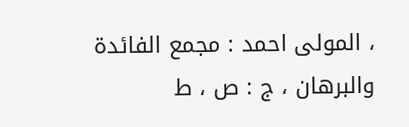، المولى احمد : مجمع الفائدة والبرهان ، ج : ص ، ط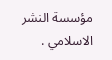مؤسسة النشر الاسلامي .